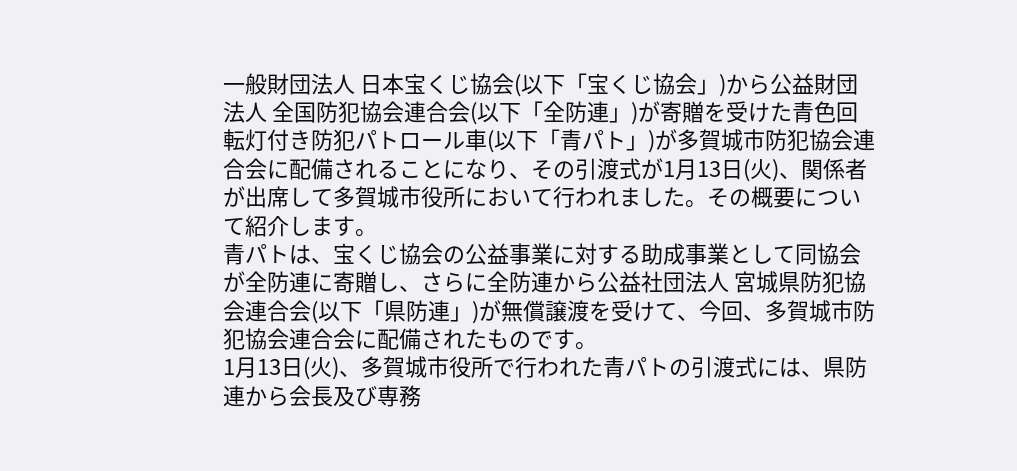一般財団法人 日本宝くじ協会(以下「宝くじ協会」)から公益財団法人 全国防犯協会連合会(以下「全防連」)が寄贈を受けた青色回転灯付き防犯パトロール車(以下「青パト」)が多賀城市防犯協会連合会に配備されることになり、その引渡式が1月13日(火)、関係者が出席して多賀城市役所において行われました。その概要について紹介します。
青パトは、宝くじ協会の公益事業に対する助成事業として同協会が全防連に寄贈し、さらに全防連から公益社団法人 宮城県防犯協会連合会(以下「県防連」)が無償譲渡を受けて、今回、多賀城市防犯協会連合会に配備されたものです。
1月13日(火)、多賀城市役所で行われた青パトの引渡式には、県防連から会長及び専務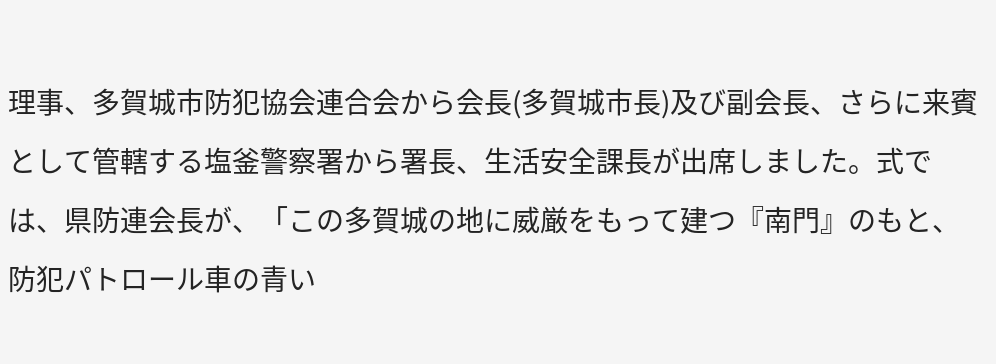理事、多賀城市防犯協会連合会から会長(多賀城市長)及び副会長、さらに来賓として管轄する塩釜警察署から署長、生活安全課長が出席しました。式では、県防連会長が、「この多賀城の地に威厳をもって建つ『南門』のもと、防犯パトロール車の青い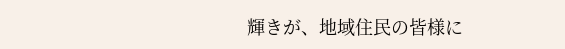輝きが、地域住民の皆様に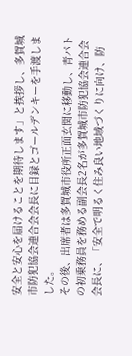安全と安心を届けることを期待します」と挨拶し、多賀城市防犯協会連合会会長に目録とゴールデンキーを手渡しました。
その後、出席者は多賀城市役所正面玄関に移動し、青パトの初乗務員を務める副会長2名が多賀城市防犯協会連合会会長に、「安全で明るく住み良い地域づくりに向け、防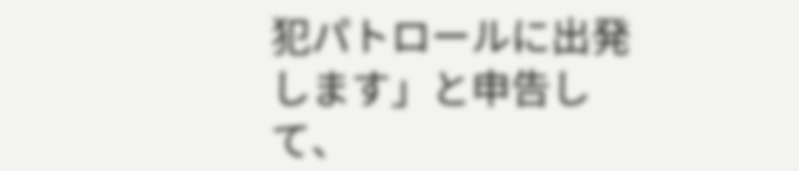犯パトロールに出発します」と申告して、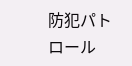防犯パトロール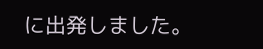に出発しました。